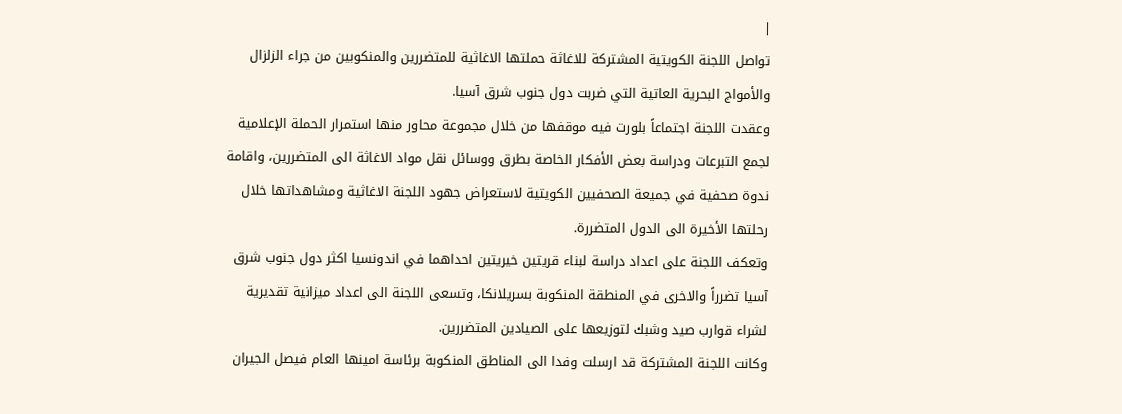|
تواصل اللجنة الكويتية المشتركة للاغاثة حملتها الاغاثية للمتضررين والمنكوبين من جراء الزلزال والأمواج البحرية العاتية التي ضربت دول جنوب شرق آسيا.
وعقدت اللجنة اجتماعاً بلورت فيه موقفها من خلال مجموعة محاور منها استمرار الحملة الإعلامية لجمع التبرعات ودراسة بعض الأفكار الخاصة بطرق ووسائل نقل مواد الاغاثة الى المتضررين، واقامة ندوة صحفية في جميعة الصحفيين الكويتية لاستعراض جهود اللجنة الاغاثية ومشاهداتها خلال رحلتها الأخيرة الى الدول المتضررة.
وتعكف اللجنة على اعداد دراسة لبناء قريتين خيريتين احداهما في اندونسيا اكثر دول جنوب شرق آسيا تضرراً والاخرى في المنطقة المنكوبة بسريلانكا، وتسعى اللجنة الى اعداد ميزانية تقديرية لشراء قوارب صيد وشبك لتوزيعها على الصيادين المتضررين.
وكانت اللجنة المشتركة قد ارسلت وفدا الى المناطق المنكوبة برئاسة امينها العام فيصل الجيران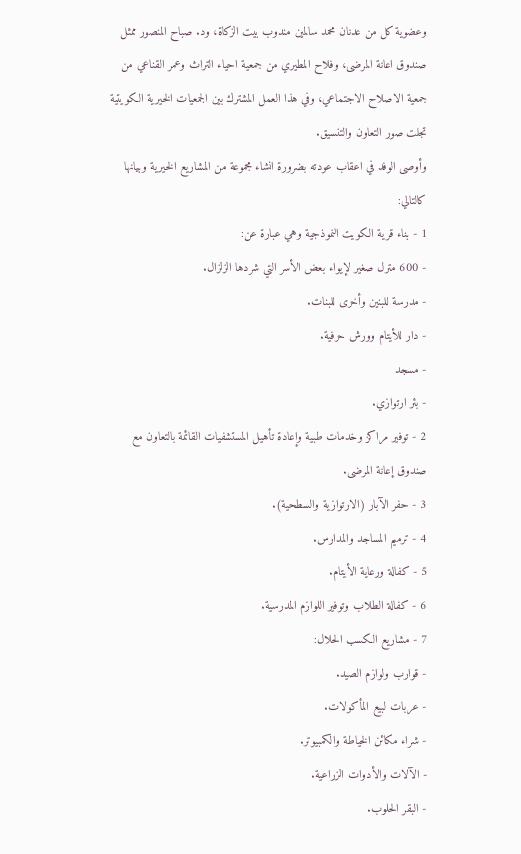وعضوية كل من عدنان محمد سالمين مندوب بيت الزكاة، ود. صباح المنصور ممثل صندوق اعانة المرضى، وفلاح المطيري من جمعية احياء التراث وعمر القناعي من جمعية الاصلاح الاجتماعي، وفي هذا العمل المشترك بين الجمعيات الخيرية الكويتية تجلت صور التعاون والتنسيق.
وأوصى الوفد في اعقاب عودته بضرورة انشاء مجموعة من المشاريع الخيرية وبيانها كالتالي:
1 - بناء قرية الكويت النموذجية وهي عبارة عن:
- 600 مترل صغير لإيواء بعض الأسر التي شردها الزلزال.
- مدرسة للبنين وأخرى للبنات.
- دار للأيتام وورش حرفية.
- مسجد
- بئر ارتوازي.
2 - توفير مراكز وخدمات طبية وإعادة تأهيل المستشفيات القائمة بالتعاون مع صندوق إعانة المرضى.
3 - حفر الآبار (الارتوازية والسطحية).
4 - ترميم المساجد والمدارس.
5 - كفالة ورعاية الأيتام.
6 - كفالة الطلاب وتوفير اللوازم المدرسية.
7 - مشاريع الكسب الحلال:
- قوارب ولوازم الصيد.
- عربات لبيع المأكولات.
- شراء مكائن الخياطة والكمبيوتر.
- الآلات والأدوات الزراعية.
- البقر الحلوب.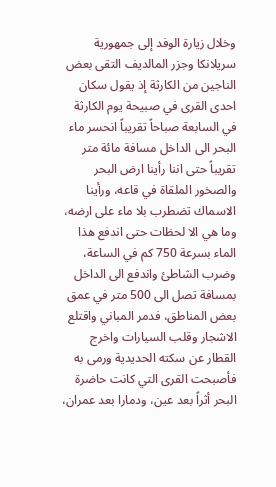وخلال زيارة الوفد إلى جمهورية سريلانكا وجزر المالديف التقى بعض الناجين من الكارثة إذ يقول سكان احدى القرى في صبيحة يوم الكارثة في السابعة صباحاً تقريباً انحسر ماء البحر الى الداخل مسافة مائة متر تقريباً حتى اننا رأينا ارض البحر والصخور الملقاة في قاعه، ورأينا الاسماك تضطرب بلا ماء على ارضه، وما هي الا لحظات حتى اندفع هذا الماء بسرعة 750 كم في الساعة، وضرب الشاطئ واندفع الى الداخل بمسافة تصل الى 500 متر في عمق بعض المناطق، فدمر المباني واقتلع الاشجار وقلب السيارات واخرج القطار عن سكته الحديدية ورمى به فأصبحت القرى التي كانت حاضرة البحر أثراً بعد عين، ودمارا بعد عمران،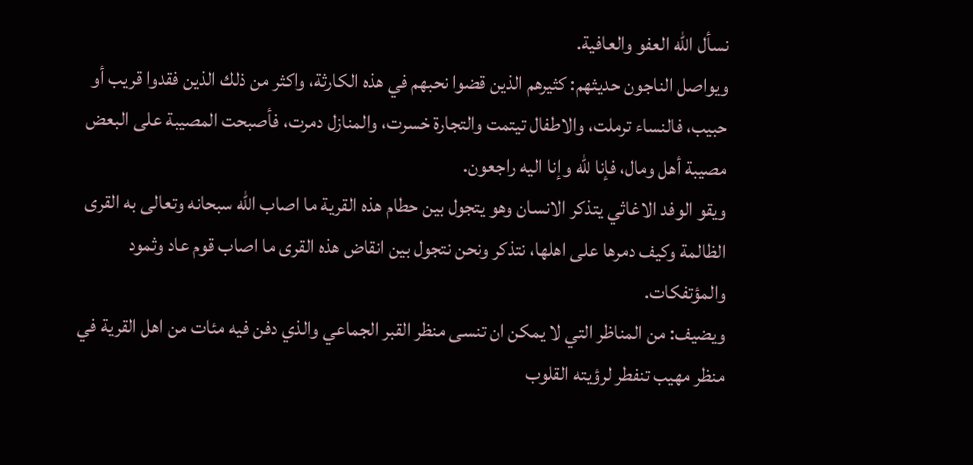نسأل اللّه العفو والعافية.
ويواصل الناجون حديثهم: كثيرهم الذين قضوا نحبهم في هذه الكارثة، واكثر من ذلك الذين فقدوا قريب أو حبيب، فالنساء ترملت، والاطفال تيتمت والتجارة خسرت، والمنازل دمرت، فأصبحت المصيبة على البعض مصيبة أهل ومال، فإنا للّه وإنا اليه راجعون.
ويقو الوفد الاغاثي يتذكر الانسان وهو يتجول بين حطام هذه القرية ما اصاب اللّه سبحانه وتعالى به القرى الظالمة وكيف دمرها على اهلها، نتذكر ونحن نتجول بين انقاض هذه القرى ما اصاب قوم عاد وثمود والمؤتفكات.
ويضيف: من المناظر التي لا يمكن ان تنسى منظر القبر الجماعي والذي دفن فيه مئات من اهل القرية في منظر مهيب تنفطر لرؤيته القلوب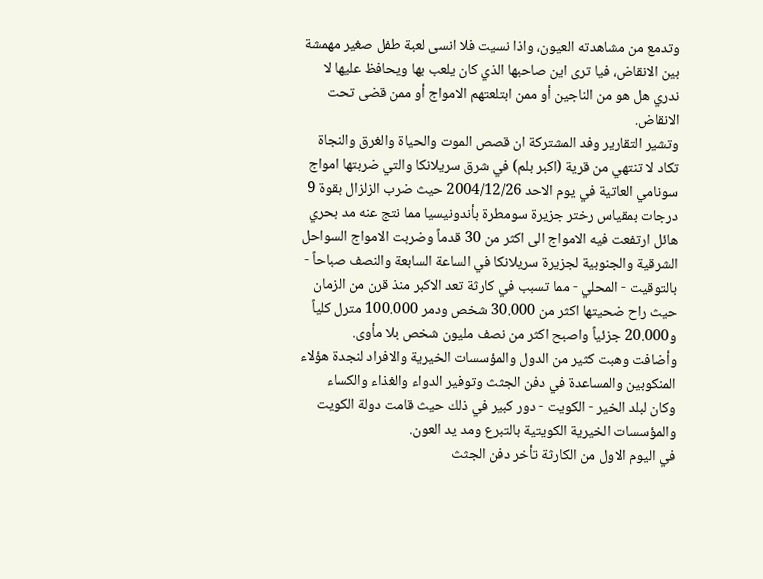وتدمع من مشاهدته العيون، واذا نسيت فلا انسى لعبة طفل صغير مهمشة بين الانقاض، فيا ترى اين صاحبها الذي كان يلعب بها ويحافظ عليها لا ندري هل هو من الناجين أو ممن ابتلعتهم الامواج أو ممن قضى تحت الانقاض.
وتشير التقارير وفد المشتركة ان قصص الموت والحياة والغرق والنجاة تكاد لا تنتهي من قرية (اكبر بلم) في شرق سريلانكا والتي ضربتها امواج سونامي العاتية في يوم الاحد 2004/12/26 حيث ضرب الزلزال بقوة 9 درجات بمقياس رختر جزيرة سومطرة بأندونيسيا مما نتج عنه مد بحري هائل ارتفعت فيه الامواج الى اكثر من 30 قدماً وضربت الامواج السواحل الشرقية والجنوبية لجزيرة سريلانكا في الساعة السابعة والنصف صباحاً - بالتوقيت - المحلي - مما تسبب في كارثة تعد الاكبر منذ قرن من الزمان حيث راح ضحيتها اكثر من 30.000 شخص ودمر 100.000 مترل كلياً و20.000 جزئياً واصبح اكثر من نصف مليون شخص بلا مأوى.
وأضافت وهبت كثير من الدول والمؤسسات الخيرية والافراد لنجدة هؤلاء المنكوبين والمساعدة في دفن الجثث وتوفير الدواء والغذاء والكساء وكان لبلد الخير - الكويت - دور كبير في ذلك حيث قامت دولة الكويت والمؤسسات الخيرية الكويتية بالتبرع ومد يد العون.
في اليوم الاول من الكارثة تأخر دفن الجثث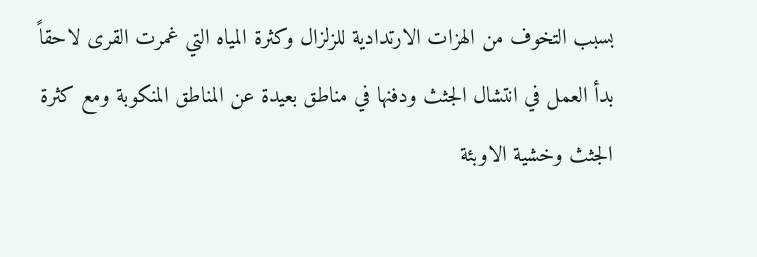بسبب التخوف من الهزات الارتدادية للزلزال وكثرة المياه التي غمرت القرى لاحقاً بدأ العمل في انتشال الجثث ودفنها في مناطق بعيدة عن المناطق المنكوبة ومع كثرة الجثث وخشية الاوبئة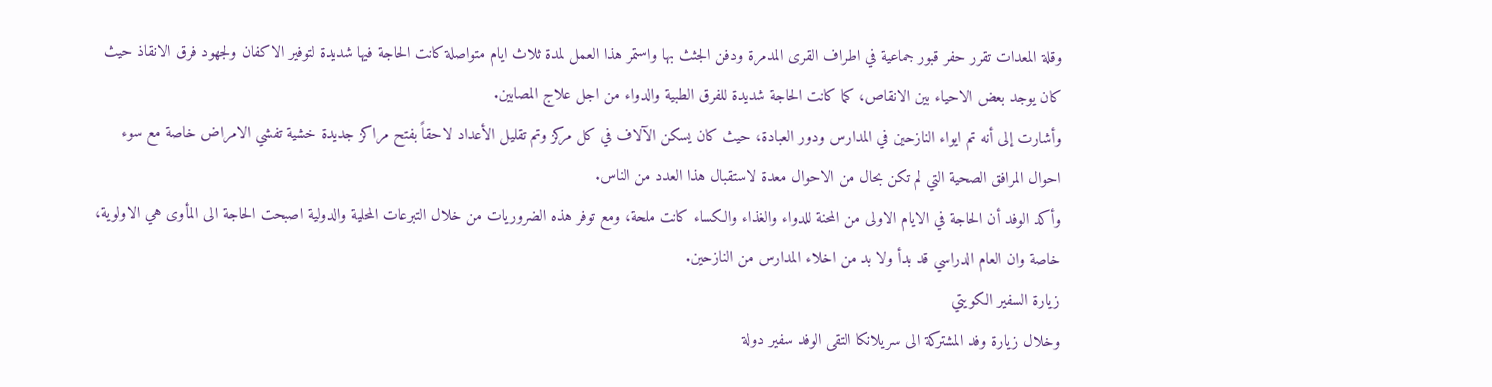وقلة المعدات تقرر حفر قبور جماعية في اطراف القرى المدمرة ودفن الجثث بها واستمر هذا العمل لمدة ثلاث ايام متواصلة كانت الحاجة فيها شديدة لتوفير الاكفان ولجهود فرق الانقاذ حيث كان يوجد بعض الاحياء بين الانقاص، كما كانت الحاجة شديدة للفرق الطبية والدواء من اجل علاج المصابين.
وأشارت إلى أنه تم ايواء النازحين في المدارس ودور العبادة، حيث كان يسكن الآلاف في كل مركز وتم تقليل الأعداد لاحقاً بفتح مراكز جديدة خشية تفشي الامراض خاصة مع سوء احوال المرافق الصحية التي لم تكن بحال من الاحوال معدة لاستقبال هذا العدد من الناس.
وأكد الوفد أن الحاجة في الايام الاولى من المحنة للدواء والغذاء والكساء كانت ملحة، ومع توفر هذه الضروريات من خلال التبرعات المحلية والدولية اصبحت الحاجة الى المأوى هي الاولوية، خاصة وان العام الدراسي قد بدأ ولا بد من اخلاء المدارس من النازحين.
زيارة السفير الكويتي
وخلال زيارة وفد المشتركة الى سريلانكا التقى الوفد سفير دولة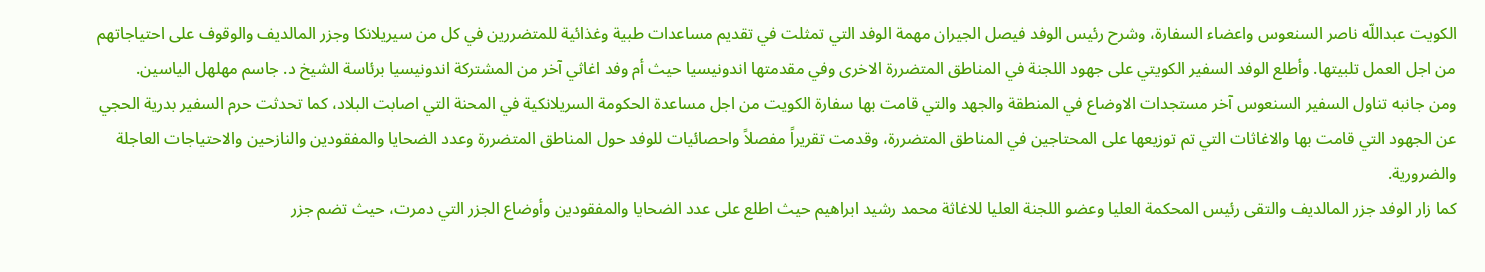الكويت عبداللّه ناصر السنعوس واعضاء السفارة، وشرح رئيس الوفد فيصل الجيران مهمة الوفد التي تمثلت في تقديم مساعدات طبية وغذائية للمتضررين في كل من سيريلانكا وجزر المالديف والوقوف على احتياجاتهم من اجل العمل تلبيتها. وأطلع الوفد السفير الكويتي على جهود اللجنة في المناطق المتضررة الاخرى وفي مقدمتها اندونيسيا حيث أم وفد اغاثي آخر من المشتركة اندونيسيا برئاسة الشيخ د. جاسم مهلهل الياسين.
ومن جانبه تناول السفير السنعوس آخر مستجدات الاوضاع في المنطقة والجهد والتي قامت بها سفارة الكويت من اجل مساعدة الحكومة السريلانكية في المحنة التي اصابت البلاد، كما تحدثت حرم السفير بدرية الحجي عن الجهود التي قامت بها والاغاثات التي تم توزيعها على المحتاجين في المناطق المتضررة، وقدمت تقريراً مفصلاً واحصائيات للوفد حول المناطق المتضررة وعدد الضحايا والمفقودين والنازحين والاحتياجات العاجلة والضرورية.
كما زار الوفد جزر المالديف والتقى رئيس المحكمة العليا وعضو اللجنة العليا للاغاثة محمد رشيد ابراهيم حيث اطلع على عدد الضحايا والمفقودين وأوضاع الجزر التي دمرت، حيث تضم جزر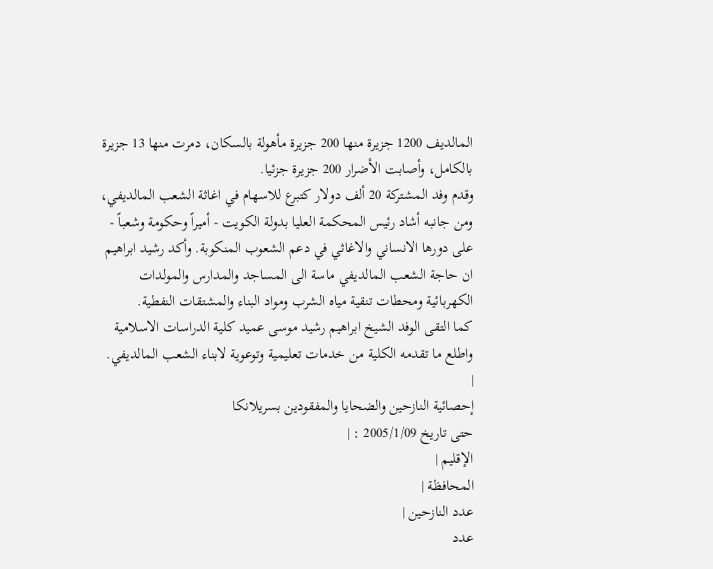المالديف 1200 جزيرة منها 200 جزيرة مأهولة بالسكان، دمرت منها 13 جزيرة بالكامل، وأصابت الأضرار 200 جزيرة جزئيا.
وقدم وفد المشتركة 20 ألف دولار كتبرع للاسهام في اغاثة الشعب المالديفي، ومن جانبه أشاد رئيس المحكمة العليا بدولة الكويت - أميراً وحكومة وشعباً - على دورها الانساني والاغاثي في دعم الشعوب المنكوبة. وأكد رشيد ابراهيم ان حاجة الشعب المالديفي ماسة الى المساجد والمدارس والمولدات الكهربائية ومحطات تنقية مياه الشرب ومواد البناء والمشتقات النفطية.
كما التقى الوفد الشيخ ابراهيم رشيد موسى عميد كلية الدراسات الاسلامية واطلع ما تقدمه الكلية من خدمات تعليمية وتوعوية لابناء الشعب المالديفي.
|
إحصائية النازحين والضحايا والمفقودين بسريلانكا
حتى تاريخ 2005/1/09 : |
الإقليم |
المحافظة |
عدد النازحين |
عدد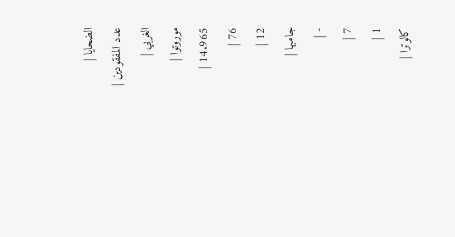الضحايا |
عدد المفقودين |
الغربي |
موروتوا |
14.965 |
76 |
12 |
جامبها |
- |
7 |
1 |
كالوترا |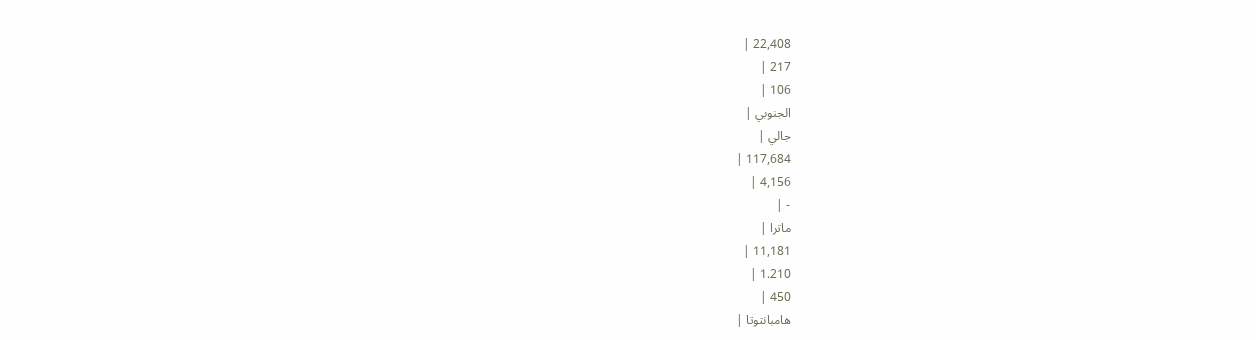22,408 |
217 |
106 |
الجنوبي |
جالي |
117,684 |
4,156 |
- |
ماترا |
11,181 |
1.210 |
450 |
هامبانتوتا |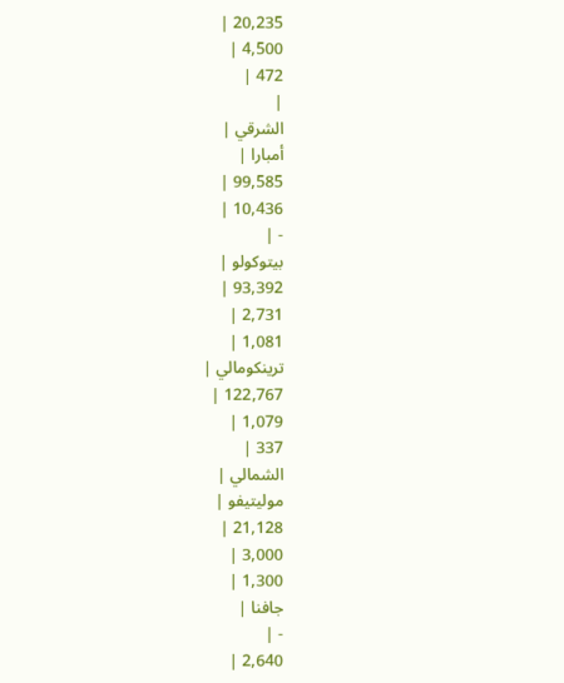20,235 |
4,500 |
472 |
|
الشرقي |
أمبارا |
99,585 |
10,436 |
- |
بيتوكولو |
93,392 |
2,731 |
1,081 |
ترينكومالي |
122,767 |
1,079 |
337 |
الشمالي |
موليتيفو |
21,128 |
3,000 |
1,300 |
جافنا |
- |
2,640 |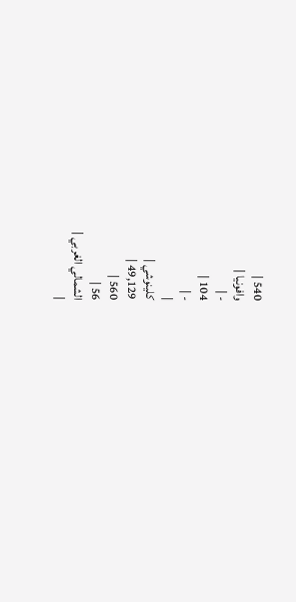540 |
وافونيا |
- |
104 |
- |
|
كلينوشي |
49,129 |
560 |
56 |
الشمالي الغربي |
|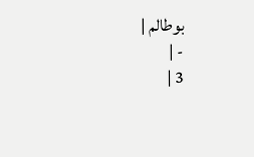بوطالم |
- |
3 |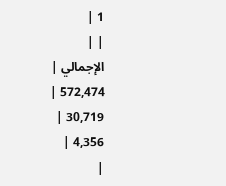1 |
| |
الإجمالي |
572,474 |
30,719 |
4,356 |
|